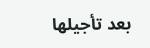بعد تأجيلها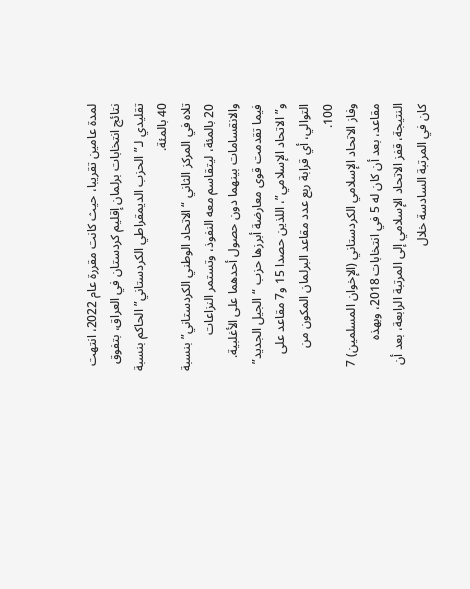لمدة عامين تقريبا، حيث كانت مقررة عام 2022، انتهت نتائج انتخابات برلمان إقليم كردستان في العراق، بتفوق تقليدي لـ”الحزب الديمقراطي الكردستاني” الحاكم بنسبة 40 بالمئة.
تلاه في المركز الثاني “الاتحاد الوطني الكردستاني” بنسبة 20 بالمئة، ليتقاسم معه النفوذ، وتستمر النزاعات والانقسامات بينهما دون حصول أحدهما على الأغلبية.
فيما تقدمت قوى معارضة أبرزها حزب “الجيل الجديد” و”الاتحاد الإسلامي”، اللذين حصدا 15 و7 مقاعد على التوالي، أي قرابة ربع عدد مقاعد البرلمان المكون من 100.
وفاز الاتحاد الإسلامي الكردستاني (الإخوان المسلمين) 7 مقاعد، بعد أن كان له 5 في انتخابات 2018، وبهذه النتيجة، قفز الاتحاد الإسلامي إلى المرتبة الرابعة، بعد أن كان في المرتبة السادسة خلال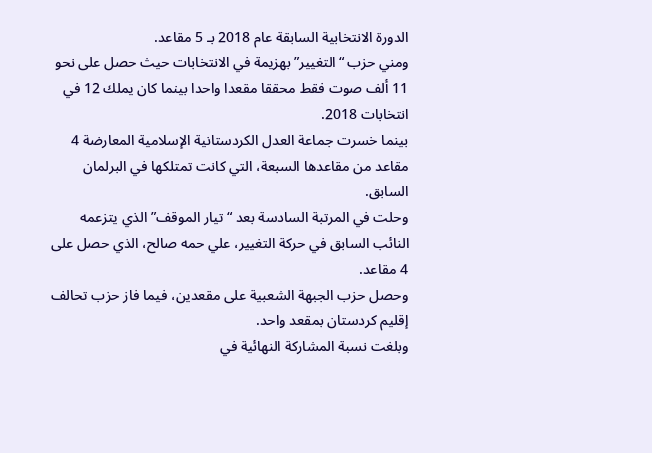الدورة الانتخابية السابقة عام 2018 بـ 5 مقاعد.
ومني حزب “التغيير” بهزيمة في الانتخابات حيث حصل على نحو 11 ألف صوت فقط محققا مقعدا واحدا بينما كان يملك 12 في انتخابات 2018.
بينما خسرت جماعة العدل الكردستانية الإسلامية المعارضة 4 مقاعد من مقاعدها السبعة، التي كانت تمتلكها في البرلمان السابق.
وحلت في المرتبة السادسة بعد “تيار الموقف” الذي يتزعمه النائب السابق في حركة التغيير، علي حمه صالح، الذي حصل على 4 مقاعد.
وحصل حزب الجبهة الشعبية على مقعدين، فيما فاز حزب تحالف إقليم كردستان بمقعد واحد.
وبلغت نسبة المشاركة النهائية في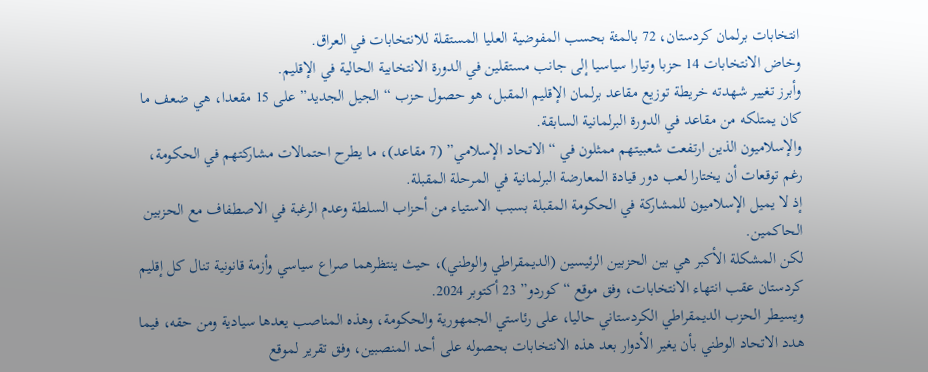انتخابات برلمان كردستان، 72 بالمئة بحسب المفوضية العليا المستقلة للانتخابات في العراق.
وخاض الانتخابات 14 حزبا وتيارا سياسيا إلى جانب مستقلين في الدورة الانتخابية الحالية في الإقليم.
وأبرز تغيير شهدته خريطة توزيع مقاعد برلمان الإقليم المقبل، هو حصول حزب “الجيل الجديد” على 15 مقعدا، هي ضعف ما كان يمتلكه من مقاعد في الدورة البرلمانية السابقة.
والإسلاميون الذين ارتفعت شعبيتهم ممثلون في “الاتحاد الإسلامي” (7 مقاعد)، ما يطرح احتمالات مشاركتهم في الحكومة، رغم توقعات أن يختارا لعب دور قيادة المعارضة البرلمانية في المرحلة المقبلة.
إذ لا يميل الإسلاميون للمشاركة في الحكومة المقبلة بسبب الاستياء من أحزاب السلطة وعدم الرغبة في الاصطفاف مع الحزبين الحاكمين.
لكن المشكلة الأكبر هي بين الحزبين الرئيسين (الديمقراطي والوطني)، حيث ينتظرهما صراع سياسي وأزمة قانونية تنال كل إقليم كردستان عقب انتهاء الانتخابات، وفق موقع “كوردو” 23 أكتوبر 2024.
ويسيطر الحزب الديمقراطي الكردستاني حاليا، على رئاستي الجمهورية والحكومة، وهذه المناصب يعدها سيادية ومن حقه، فيما هدد الاتحاد الوطني بأن يغير الأدوار بعد هذه الانتخابات بحصوله على أحد المنصبين، وفق تقرير لموقع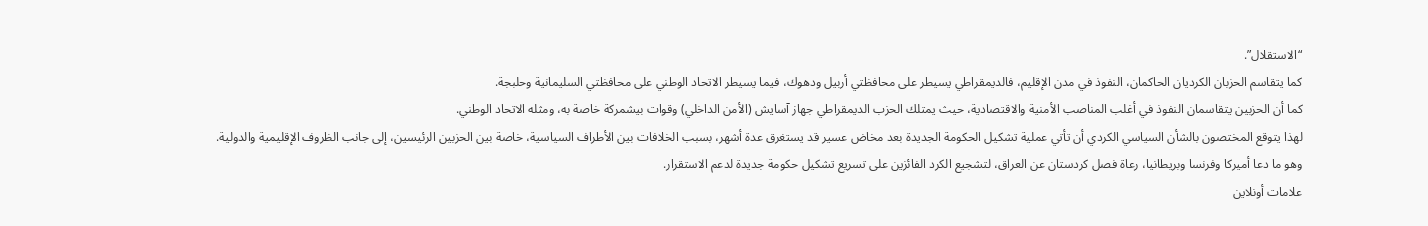“الاستقلال”.
كما يتقاسم الحزبان الكرديان الحاكمان، النفوذ في مدن الإقليم، فالديمقراطي يسيطر على محافظتي أربيل ودهوك، فيما يسيطر الاتحاد الوطني على محافظتي السليمانية وحلبجة.
كما أن الحزبين يتقاسمان النفوذ في أغلب المناصب الأمنية والاقتصادية، حيث يمتلك الحزب الديمقراطي جهاز آسايش (الأمن الداخلي) وقوات بيشمركة خاصة به، ومثله الاتحاد الوطني.
لهذا يتوقع المختصون بالشأن السياسي الكردي أن تأتي عملية تشكيل الحكومة الجديدة بعد مخاض عسير قد يستغرق عدة أشهر، بسبب الخلافات بين الأطراف السياسية، خاصة بين الحزبين الرئيسين، إلى جانب الظروف الإقليمية والدولية.
وهو ما دعا أميركا وفرنسا وبريطانيا، رعاة فصل كردستان عن العراق، لتشجيع الكرد الفائزين على تسريع تشكيل حكومة جديدة لدعم الاستقرار.
علامات أونلاين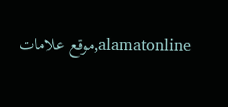alamatonline,موقع علامات